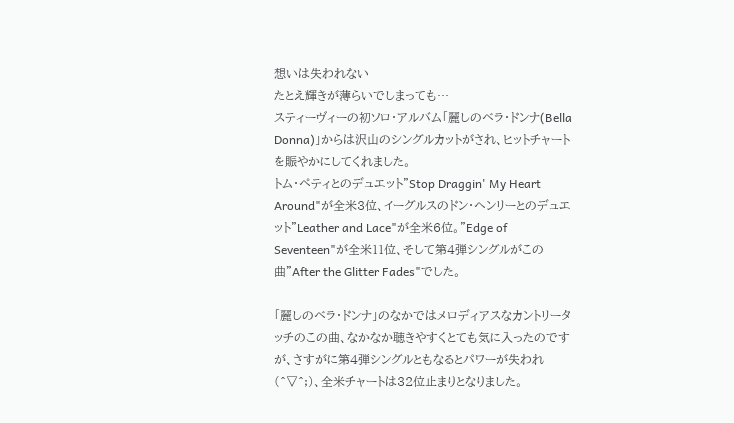想いは失われない
たとえ輝きが薄らいでしまっても…
スティーヴィーの初ソロ・アルバム「麗しのベラ・ドンナ(Bella Donna)」からは沢山のシングルカットがされ、ヒットチャートを賑やかにしてくれました。
トム・ペティとのデュエット"Stop Draggin' My Heart Around"が全米3位、イーグルスのドン・ヘンリーとのデュエット"Leather and Lace"が全米6位。"Edge of Seventeen"が全米11位、そして第4弾シングルがこの曲"After the Glitter Fades"でした。

「麗しのベラ・ドンナ」のなかではメロディアスなカントリータッチのこの曲、なかなか聴きやすくとても気に入ったのですが、さすがに第4弾シングルともなるとパワーが失われ(^▽^;)、全米チャートは32位止まりとなりました。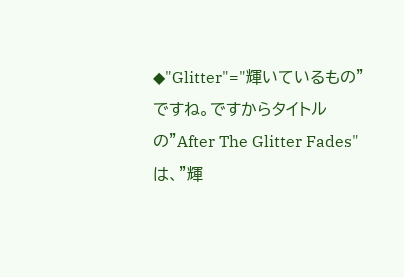◆"Glitter"="輝いているもの"ですね。ですからタイトルの"After The Glitter Fades"は、"輝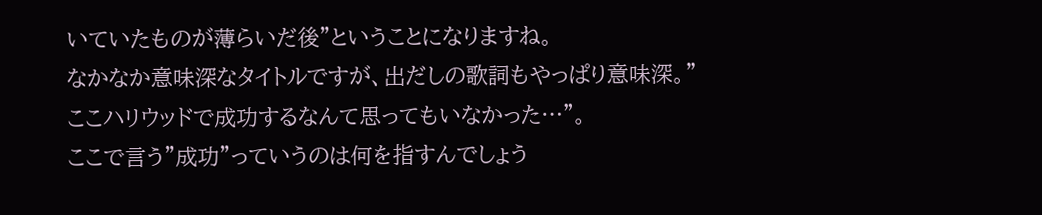いていたものが薄らいだ後"ということになりますね。
なかなか意味深なタイトルですが、出だしの歌詞もやっぱり意味深。"ここハリウッドで成功するなんて思ってもいなかった…"。
ここで言う"成功"っていうのは何を指すんでしょう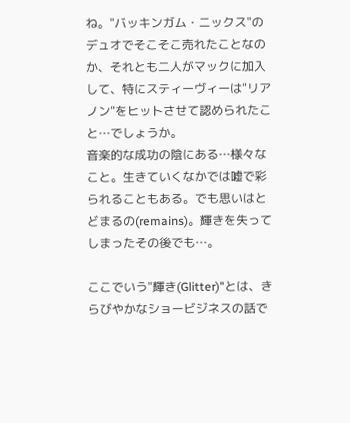ね。"バッキンガム・ニックス"のデュオでそこそこ売れたことなのか、それとも二人がマックに加入して、特にスティーヴィーは"リアノン"をヒットさせて認められたこと…でしょうか。
音楽的な成功の陰にある…様々なこと。生きていくなかでは嘘で彩られることもある。でも思いはとどまるの(remains)。輝きを失ってしまったその後でも…。

ここでいう"輝き(Glitter)"とは、きらびやかなショービジネスの話で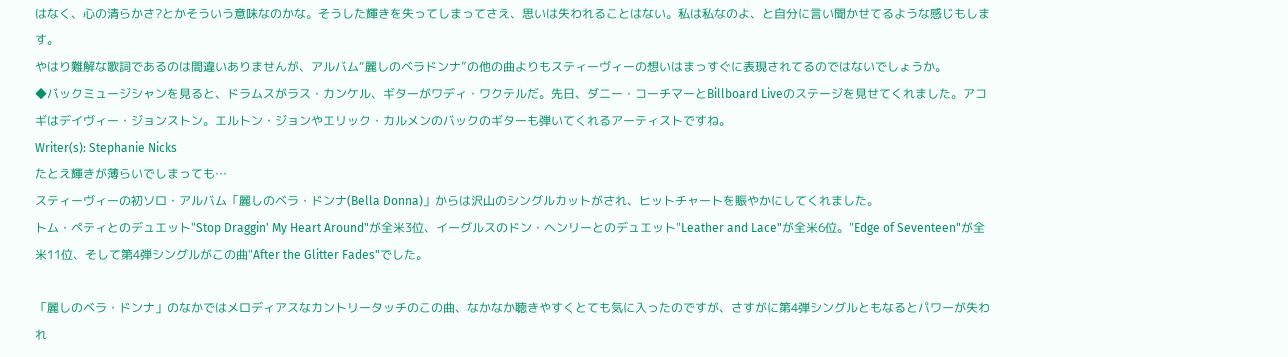はなく、心の清らかさ?とかそういう意味なのかな。そうした輝きを失ってしまってさえ、思いは失われることはない。私は私なのよ、と自分に言い聞かせてるような感じもします。
やはり難解な歌詞であるのは間違いありませんが、アルバム“麗しのベラドンナ”の他の曲よりもスティーヴィーの想いはまっすぐに表現されてるのではないでしょうか。
◆バックミュージシャンを見ると、ドラムスがラス・カンケル、ギターがワディ・ワクテルだ。先日、ダニー・コーチマーとBillboard Liveのステージを見せてくれました。アコギはデイヴィー・ジョンストン。エルトン・ジョンやエリック・カルメンのバックのギターも弾いてくれるアーティストですね。
Writer(s): Stephanie Nicks
たとえ輝きが薄らいでしまっても…
スティーヴィーの初ソロ・アルバム「麗しのベラ・ドンナ(Bella Donna)」からは沢山のシングルカットがされ、ヒットチャートを賑やかにしてくれました。
トム・ペティとのデュエット"Stop Draggin' My Heart Around"が全米3位、イーグルスのドン・ヘンリーとのデュエット"Leather and Lace"が全米6位。"Edge of Seventeen"が全米11位、そして第4弾シングルがこの曲"After the Glitter Fades"でした。

「麗しのベラ・ドンナ」のなかではメロディアスなカントリータッチのこの曲、なかなか聴きやすくとても気に入ったのですが、さすがに第4弾シングルともなるとパワーが失われ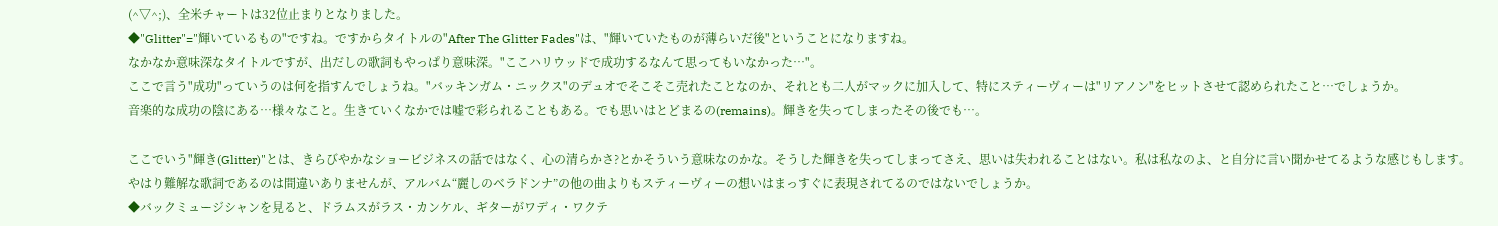(^▽^;)、全米チャートは32位止まりとなりました。
◆"Glitter"="輝いているもの"ですね。ですからタイトルの"After The Glitter Fades"は、"輝いていたものが薄らいだ後"ということになりますね。
なかなか意味深なタイトルですが、出だしの歌詞もやっぱり意味深。"ここハリウッドで成功するなんて思ってもいなかった…"。
ここで言う"成功"っていうのは何を指すんでしょうね。"バッキンガム・ニックス"のデュオでそこそこ売れたことなのか、それとも二人がマックに加入して、特にスティーヴィーは"リアノン"をヒットさせて認められたこと…でしょうか。
音楽的な成功の陰にある…様々なこと。生きていくなかでは嘘で彩られることもある。でも思いはとどまるの(remains)。輝きを失ってしまったその後でも…。

ここでいう"輝き(Glitter)"とは、きらびやかなショービジネスの話ではなく、心の清らかさ?とかそういう意味なのかな。そうした輝きを失ってしまってさえ、思いは失われることはない。私は私なのよ、と自分に言い聞かせてるような感じもします。
やはり難解な歌詞であるのは間違いありませんが、アルバム“麗しのベラドンナ”の他の曲よりもスティーヴィーの想いはまっすぐに表現されてるのではないでしょうか。
◆バックミュージシャンを見ると、ドラムスがラス・カンケル、ギターがワディ・ワクテ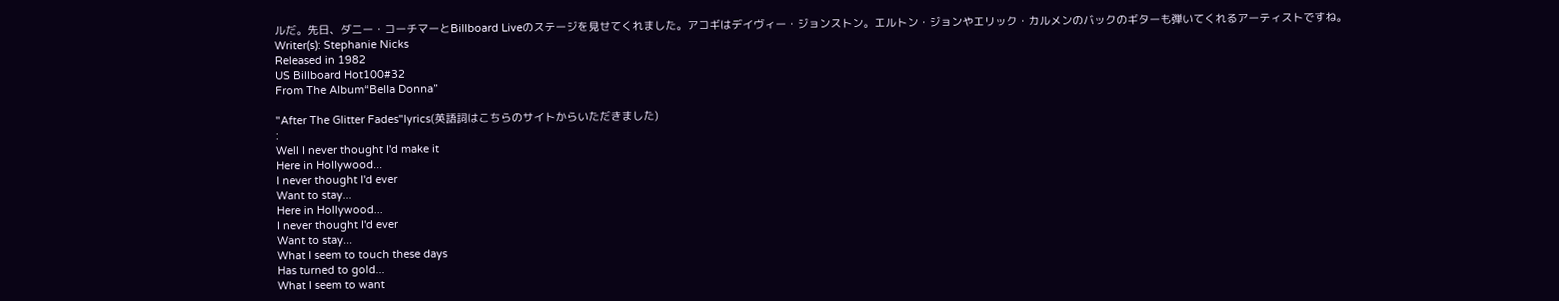ルだ。先日、ダニー・コーチマーとBillboard Liveのステージを見せてくれました。アコギはデイヴィー・ジョンストン。エルトン・ジョンやエリック・カルメンのバックのギターも弾いてくれるアーティストですね。
Writer(s): Stephanie Nicks
Released in 1982
US Billboard Hot100#32
From The Album“Bella Donna”

"After The Glitter Fades"lyrics(英語詞はこちらのサイトからいただきました)
:
Well I never thought I'd make it
Here in Hollywood...
I never thought I'd ever
Want to stay...
Here in Hollywood...
I never thought I'd ever
Want to stay...
What I seem to touch these days
Has turned to gold...
What I seem to want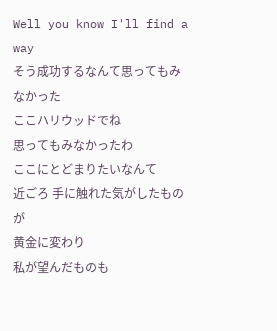Well you know I'll find a way
そう成功するなんて思ってもみなかった
ここハリウッドでね
思ってもみなかったわ
ここにとどまりたいなんて
近ごろ 手に触れた気がしたものが
黄金に変わり
私が望んだものも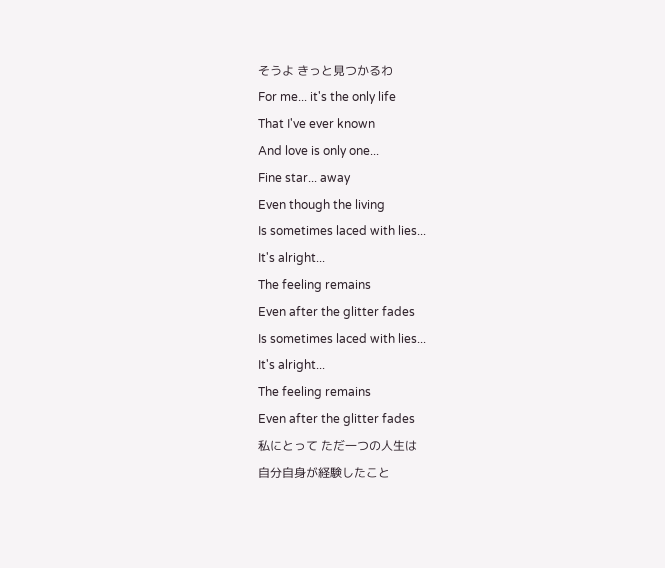そうよ きっと見つかるわ
For me... it's the only life
That I've ever known
And love is only one...
Fine star... away
Even though the living
Is sometimes laced with lies...
It's alright...
The feeling remains
Even after the glitter fades
Is sometimes laced with lies...
It's alright...
The feeling remains
Even after the glitter fades
私にとって ただ一つの人生は
自分自身が経験したこと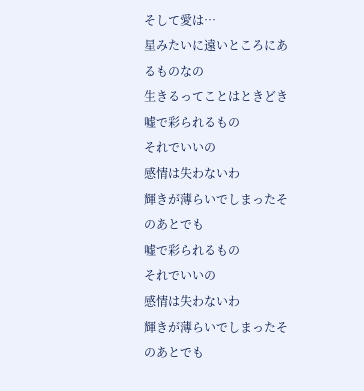そして愛は…
星みたいに遠いところにあるものなの
生きるってことはときどき
嘘で彩られるもの
それでいいの
感情は失わないわ
輝きが薄らいでしまったそのあとでも
嘘で彩られるもの
それでいいの
感情は失わないわ
輝きが薄らいでしまったそのあとでも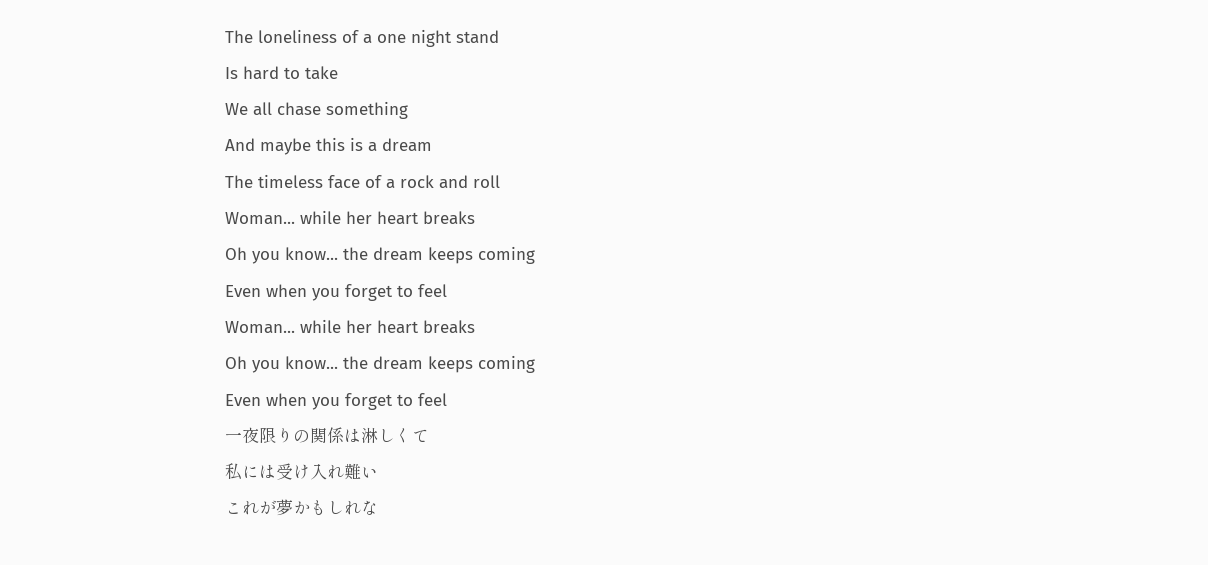The loneliness of a one night stand
Is hard to take
We all chase something
And maybe this is a dream
The timeless face of a rock and roll
Woman... while her heart breaks
Oh you know... the dream keeps coming
Even when you forget to feel
Woman... while her heart breaks
Oh you know... the dream keeps coming
Even when you forget to feel
一夜限りの関係は淋しくて
私には受け入れ難い
これが夢かもしれな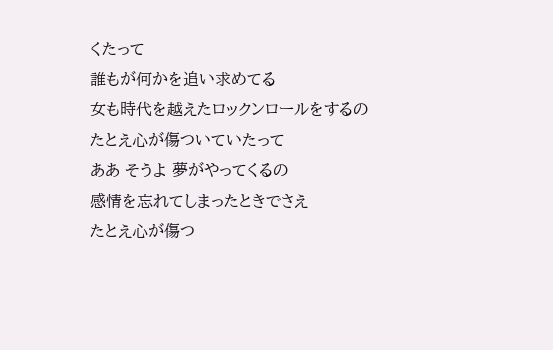くたって
誰もが何かを追い求めてる
女も時代を越えたロックンロールをするの
たとえ心が傷ついていたって
ああ そうよ 夢がやってくるの
感情を忘れてしまったときでさえ
たとえ心が傷つ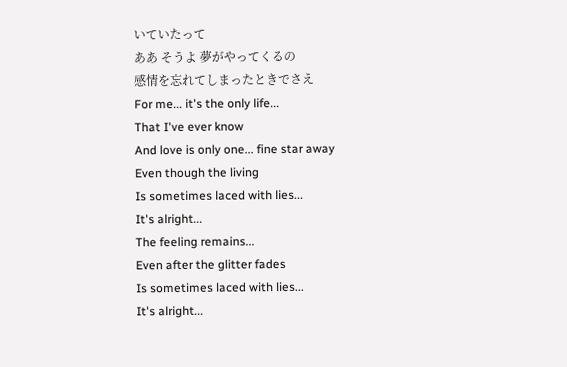いていたって
ああ そうよ 夢がやってくるの
感情を忘れてしまったときでさえ
For me... it's the only life...
That I've ever know
And love is only one... fine star away
Even though the living
Is sometimes laced with lies...
It's alright...
The feeling remains...
Even after the glitter fades
Is sometimes laced with lies...
It's alright...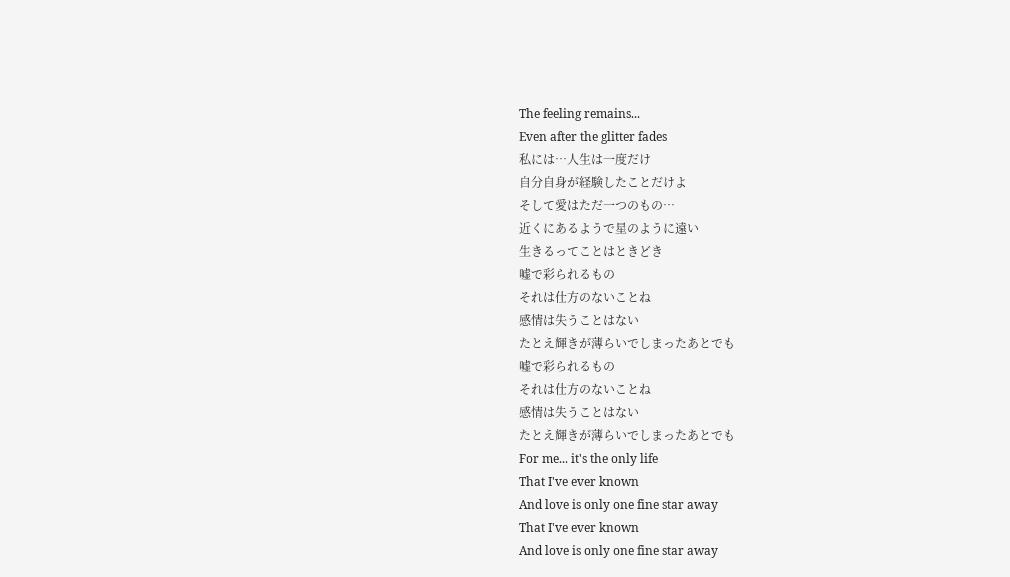The feeling remains...
Even after the glitter fades
私には…人生は一度だけ
自分自身が経験したことだけよ
そして愛はただ一つのもの…
近くにあるようで星のように遠い
生きるってことはときどき
嘘で彩られるもの
それは仕方のないことね
感情は失うことはない
たとえ輝きが薄らいでしまったあとでも
嘘で彩られるもの
それは仕方のないことね
感情は失うことはない
たとえ輝きが薄らいでしまったあとでも
For me... it's the only life
That I've ever known
And love is only one fine star away
That I've ever known
And love is only one fine star away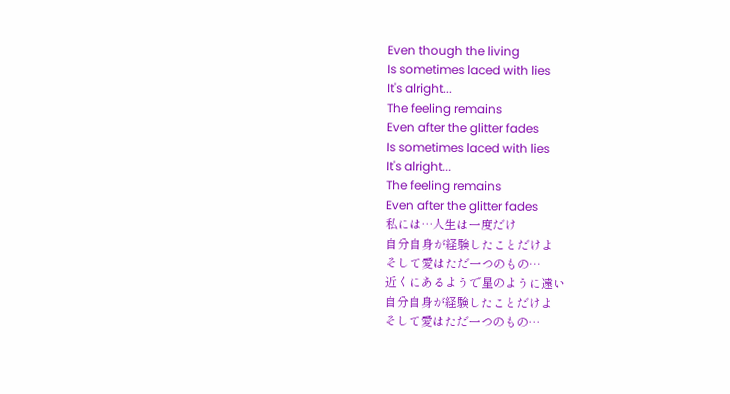Even though the living
Is sometimes laced with lies
It's alright...
The feeling remains
Even after the glitter fades
Is sometimes laced with lies
It's alright...
The feeling remains
Even after the glitter fades
私には…人生は一度だけ
自分自身が経験したことだけよ
そして愛はただ一つのもの…
近くにあるようで星のように遠い
自分自身が経験したことだけよ
そして愛はただ一つのもの…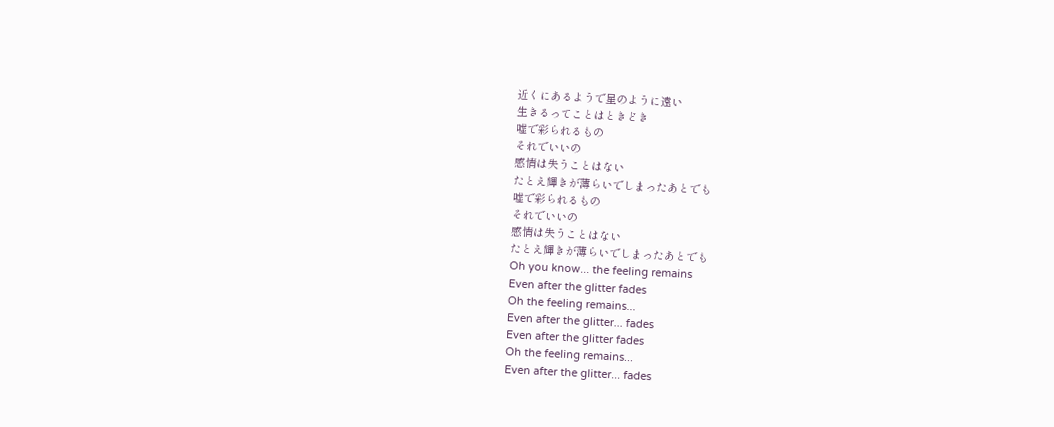近くにあるようで星のように遠い
生きるってことはときどき
嘘で彩られるもの
それでいいの
感情は失うことはない
たとえ輝きが薄らいでしまったあとでも
嘘で彩られるもの
それでいいの
感情は失うことはない
たとえ輝きが薄らいでしまったあとでも
Oh you know... the feeling remains
Even after the glitter fades
Oh the feeling remains...
Even after the glitter... fades
Even after the glitter fades
Oh the feeling remains...
Even after the glitter... fades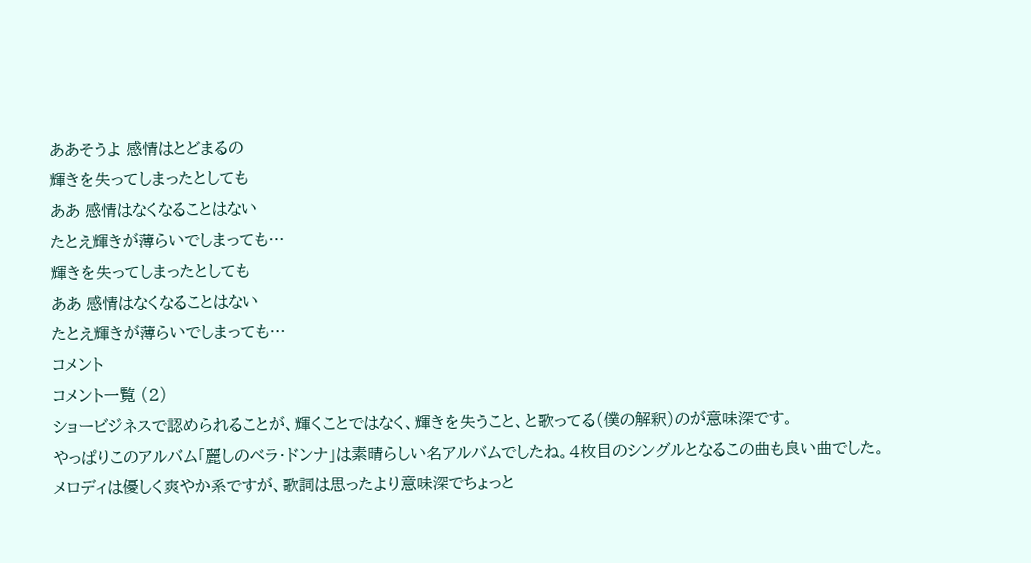ああそうよ 感情はとどまるの
輝きを失ってしまったとしても
ああ 感情はなくなることはない
たとえ輝きが薄らいでしまっても…
輝きを失ってしまったとしても
ああ 感情はなくなることはない
たとえ輝きが薄らいでしまっても…
コメント
コメント一覧 (2)
ショービジネスで認められることが、輝くことではなく、輝きを失うこと、と歌ってる(僕の解釈)のが意味深です。
やっぱりこのアルバム「麗しのベラ・ドンナ」は素晴らしい名アルバムでしたね。4枚目のシングルとなるこの曲も良い曲でした。
メロディは優しく爽やか系ですが、歌詞は思ったより意味深でちょっと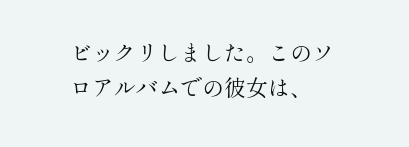ビックリしました。このソロアルバムでの彼女は、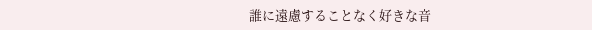誰に遠慮することなく好きな音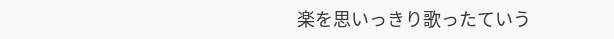楽を思いっきり歌ったていう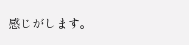感じがします。